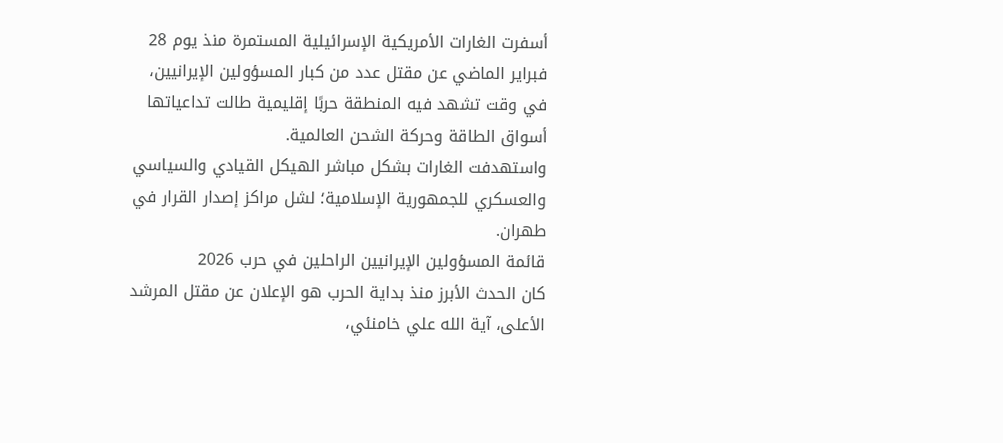أسفرت الغارات الأمريكية الإسرائيلية المستمرة منذ يوم 28 فبراير الماضي عن مقتل عدد من كبار المسؤولين الإيرانيين، في وقت تشهد فيه المنطقة حربًا إقليمية طالت تداعياتها أسواق الطاقة وحركة الشحن العالمية.
واستهدفت الغارات بشكل مباشر الهيكل القيادي والسياسي والعسكري للجمهورية الإسلامية؛ لشل مراكز إصدار القرار في طهران.
قائمة المسؤولين الإيرانيين الراحلين في حرب 2026
كان الحدث الأبرز منذ بداية الحرب هو الإعلان عن مقتل المرشد الأعلى، آية الله علي خامنئي،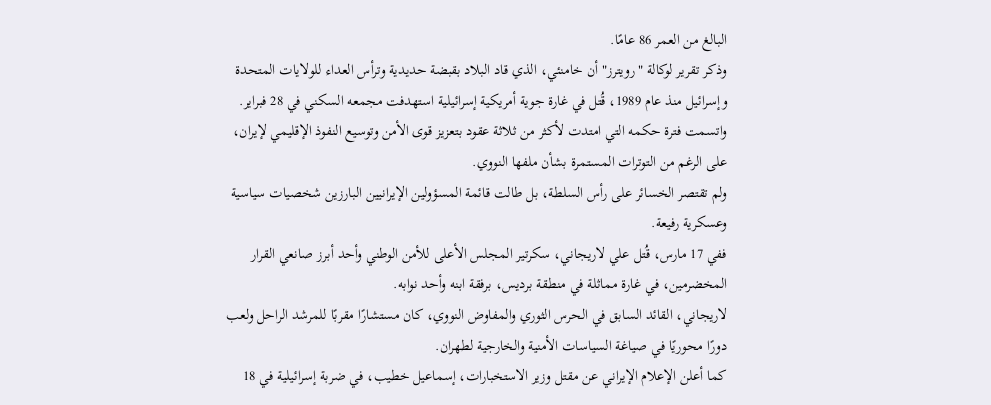البالغ من العمر 86 عامًا.
وذكر تقرير لوكالة "رويترز" أن خامنئي، الذي قاد البلاد بقبضة حديدية وترأس العداء للولايات المتحدة وإسرائيل منذ عام 1989، قُتل في غارة جوية أمريكية إسرائيلية استهدفت مجمعه السكني في 28 فبراير.
واتسمت فترة حكمه التي امتدت لأكثر من ثلاثة عقود بتعزيز قوى الأمن وتوسيع النفوذ الإقليمي لإيران، على الرغم من التوترات المستمرة بشأن ملفها النووي.
ولم تقتصر الخسائر على رأس السلطة، بل طالت قائمة المسؤولين الإيرانيين البارزين شخصيات سياسية وعسكرية رفيعة.
ففي 17 مارس، قُتل علي لاريجاني، سكرتير المجلس الأعلى للأمن الوطني وأحد أبرز صانعي القرار المخضرمين، في غارة مماثلة في منطقة برديس، برفقة ابنه وأحد نوابه.
لاريجاني، القائد السابق في الحرس الثوري والمفاوض النووي، كان مستشارًا مقربًا للمرشد الراحل ولعب دورًا محوريًا في صياغة السياسات الأمنية والخارجية لطهران.
كما أعلن الإعلام الإيراني عن مقتل وزير الاستخبارات، إسماعيل خطيب، في ضربة إسرائيلية في 18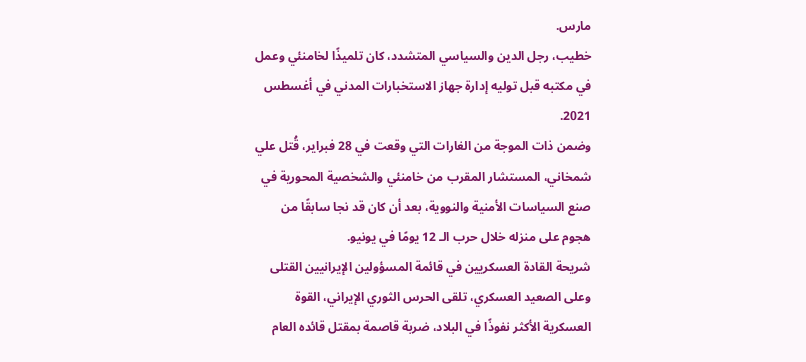مارس.
خطيب، رجل الدين والسياسي المتشدد، كان تلميذًا لخامنئي وعمل في مكتبه قبل توليه إدارة جهاز الاستخبارات المدني في أغسطس 2021.
وضمن ذات الموجة من الغارات التي وقعت في 28 فبراير، قُتل علي شمخاني، المستشار المقرب من خامنئي والشخصية المحورية في صنع السياسات الأمنية والنووية، بعد أن كان قد نجا سابقًا من هجوم على منزله خلال حرب الـ 12 يومًا في يونيو.
شريحة القادة العسكريين في قائمة المسؤولين الإيرانيين القتلى
وعلى الصعيد العسكري، تلقى الحرس الثوري الإيراني، القوة العسكرية الأكثر نفوذًا في البلاد، ضربة قاصمة بمقتل قائده العام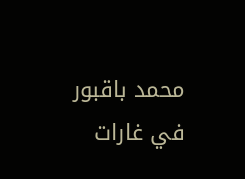محمد باقبور في غارات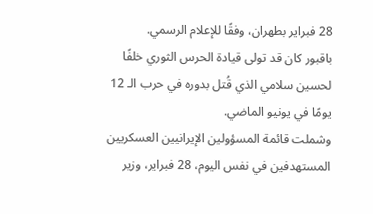28 فبراير بطهران، وفقًا للإعلام الرسمي.
باقبور كان قد تولى قيادة الحرس الثوري خلفًا لحسين سلامي الذي قُتل بدوره في حرب الـ 12 يومًا في يونيو الماضي.
وشملت قائمة المسؤولين الإيرانيين العسكريين المستهدفين في نفس اليوم، 28 فبراير، وزير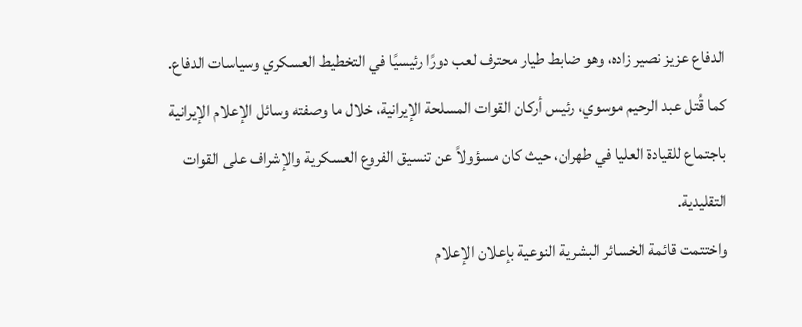الدفاع عزيز نصير زاده، وهو ضابط طيار محترف لعب دورًا رئيسيًا في التخطيط العسكري وسياسات الدفاع.
كما قُتل عبد الرحيم موسوي، رئيس أركان القوات المسلحة الإيرانية، خلال ما وصفته وسائل الإعلام الإيرانية باجتماع للقيادة العليا في طهران، حيث كان مسؤولاً عن تنسيق الفروع العسكرية والإشراف على القوات التقليدية.
واختتمت قائمة الخسائر البشرية النوعية بإعلان الإعلام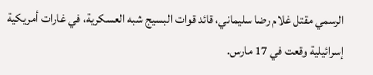الرسمي مقتل غلام رضا سليماني، قائد قوات البسيج شبه العسكرية، في غارات أمريكية إسرائيلية وقعت في 17 مارس.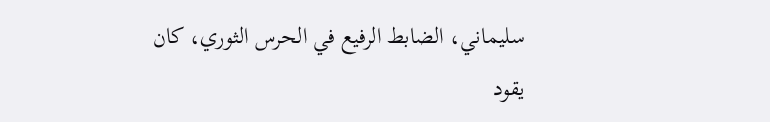سليماني، الضابط الرفيع في الحرس الثوري، كان يقود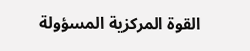القوة المركزية المسؤولة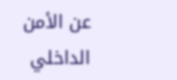عن الأمن الداخلي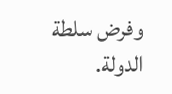وفرض سلطة الدولة.